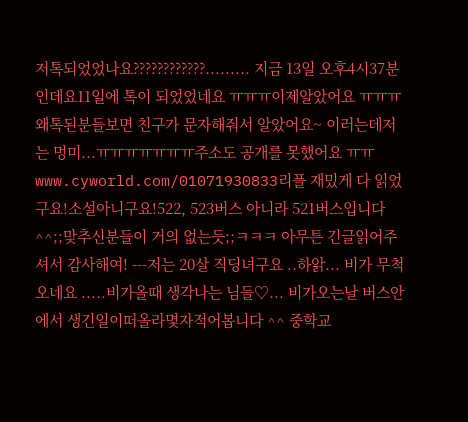저톡되었었나요????????????......... 지금 13일 오후4시37분인데요11일에 톡이 되었었네요 ㅠㅠㅠ이제알았어요 ㅠㅠㅠ왜톡된분들보면 친구가 문자해줘서 알았어요~ 이러는데저는 멍미...ㅠㅠㅠㅠㅠㅠㅠ주소도 공개를 못했어요 ㅠㅠ www.cyworld.com/01071930833리플 재밌게 다 읽었구요!소설아니구요!522, 523버스 아니라 521버스입니다^^;;맞추신분들이 거의 없는듯;;ㅋㅋㅋ 아무튼 긴글읽어주셔서 감사해여! ---저는 20살 직딩녀구요 ..하앍... 비가 무척오네요 .....비가올때 생각나는 님들♡... 비가오는날 버스안에서 생긴일이떠올라몇자적어봅니다 ^^ 중학교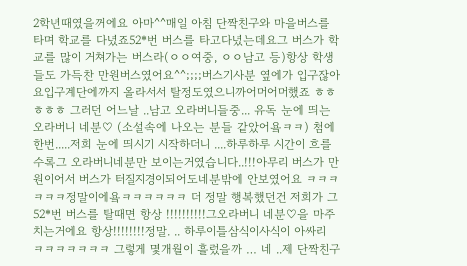2학년때였을꺼에요 아마^^매일 아침 단짝친구와 마을버스를 타며 학교를 다녔죠52*번 버스를 타고다녔는데요그 버스가 학교를 많이 거쳐가는 버스라(ㅇㅇ여중, ㅇㅇ남고 등)항상 학생들도 가득찬 만원버스였어요^^;;;;버스기사분 옆에가 입구잖아요입구계단에까지 올라서서 탈정도였으니까어머어머했죠 ㅎㅎㅎㅎㅎ 그러던 어느날 ..남고 오라버니들중... 유독 눈에 띄는 오라버니 네분♡ (소설속에 나오는 분들 같았어욬ㅋㅋ) 첨에 한번.....저희 눈에 띄시기 시작하더니 ....하루하루 시간이 흐를수록그 오라버니네분만 보이는거였습니다..!!!아무리 버스가 만원이어서 버스가 터질지경이되어도네분밖에 안보였어요 ㅋㅋㅋㅋㅋㅋ정말이에욬ㅋㅋㅋㅋㅋㅋ 더 정말 행복했던건 저희가 그52*번 버스를 탈때면 항상 !!!!!!!!!!그오라버니 네분♡을 마주치는거에요 항상!!!!!!!!정말. .. 하루이틀삼식이사식이 아싸리 ㅋㅋㅋㅋㅋㅋㅋ 그렇게 몇개월이 흘렀을까 … 네 ..제 단짝친구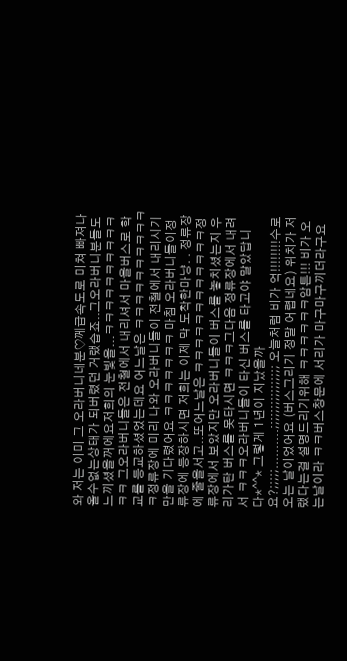와 저는 이미 그 오라버니네분♡께급속도로 미쳐 빠져나올수없는상태가 되버렸던 거랬습죠..그오라버니분들도 느끼셨을꺼에요저희의 눈빛을...ㅋㅋㅋㅋㅋㅋㅋㅋㅋㅋㅋㅋ 그오라버니들은 전철에서 내리셔서 마을버스로 학교를 등교하셨었는데요 어느날은 ㅋㅋㅋㅋㅋㅋㅋㅋㅋㅋㅋ정류장에 미리 나와 오라버니들이 전철에서 내리시기만을 기다렸어요 ㅋㅋㅋㅋㅋㅋㅋ 마침 오라버니들이정류장에 등장하시면 저희는 이제 막 도착한마냥. . 정류장에 줄을서고..또어느날은 ㅋㅋㅋㅋㅋㅋㅋㅋㅋㅋㅋㅋ정류장에서 보았지만 오라버니들이 버스를 놓치셨는지 우리가탄 버스를 못타시면 ㅋㅋㅋ그다음 정류장에서 내려서 ㅋㅋㅋ오라버니들이 타신 버스를 타고야 말았답니다*^^* 그렇게 1년이 지났을까요?;;;;;..........;;;;;;;;;;;;;;;; 오늘처럼 비가 억!!!!!!!!수로 오는 날이었어요 (버스그리기 정말 어렵네요) 위치가 저랬다는걸 설명드리기위해 ㅋㅋㅋㅋㅋㅋ암튼!!! 비가 오는날이라 ㅋㅋ버스창문에 서리가 마구마구끼더라구요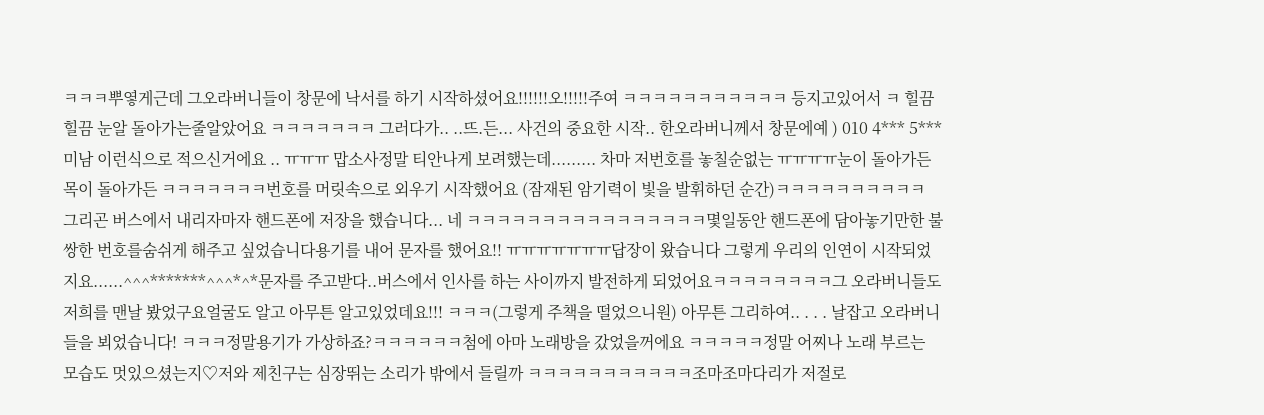ㅋㅋㅋ뿌옇게근데 그오라버니들이 창문에 낙서를 하기 시작하셨어요!!!!!!오!!!!!주여 ㅋㅋㅋㅋㅋㅋㅋㅋㅋㅋㅋ 등지고있어서 ㅋ 힐끔힐끔 눈알 돌아가는줄알았어요 ㅋㅋㅋㅋㅋㅋㅋ 그러다가.. ..뜨.든... 사건의 중요한 시작.. 한오라버니께서 창문에예 ) 010 4*** 5*** 미남 이런식으로 적으신거에요 .. ㅠㅠㅠ 맙소사정말 티안나게 보려했는데......... 차마 저번호를 놓칠순없는 ㅠㅠㅠㅠ눈이 돌아가든 목이 돌아가든 ㅋㅋㅋㅋㅋㅋㅋ번호를 머릿속으로 외우기 시작했어요 (잠재된 암기력이 빛을 발휘하던 순간)ㅋㅋㅋㅋㅋㅋㅋㅋㅋㅋ 그리곤 버스에서 내리자마자 핸드폰에 저장을 했습니다... 네 ㅋㅋㅋㅋㅋㅋㅋㅋㅋㅋㅋㅋㅋㅋㅋㅋ몇일동안 핸드폰에 담아놓기만한 불쌍한 번호를숨쉬게 해주고 싶었습니다용기를 내어 문자를 했어요!! ㅠㅠㅠㅠㅠㅠㅠ답장이 왔습니다 그렇게 우리의 인연이 시작되었지요......^^^*******^^^*^*문자를 주고받다..버스에서 인사를 하는 사이까지 발전하게 되었어요ㅋㅋㅋㅋㅋㅋㅋㅋ그 오라버니들도 저희를 맨날 봤었구요얼굴도 알고 아무튼 알고있었데요!!! ㅋㅋㅋ(그렇게 주책을 떨었으니원) 아무튼 그리하여.. . . . 날잡고 오라버니들을 뵈었습니다! ㅋㅋㅋ정말용기가 가상하죠?ㅋㅋㅋㅋㅋㅋ첨에 아마 노래방을 갔었을꺼에요 ㅋㅋㅋㅋㅋ정말 어찌나 노래 부르는 모습도 멋있으셨는지♡저와 제친구는 심장뛰는 소리가 밖에서 들릴까 ㅋㅋㅋㅋㅋㅋㅋㅋㅋㅋㅋ조마조마다리가 저절로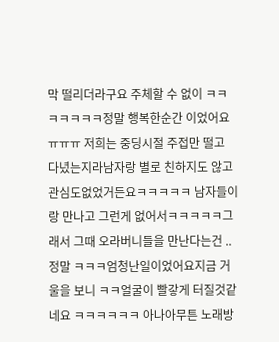막 떨리더라구요 주체할 수 없이 ㅋㅋㅋㅋㅋㅋㅋ정말 행복한순간 이었어요 ㅠㅠㅠ 저희는 중딩시절 주접만 떨고 다녔는지라남자랑 별로 친하지도 않고 관심도없었거든요ㅋㅋㅋㅋㅋ 남자들이랑 만나고 그런게 없어서ㅋㅋㅋㅋㅋ그래서 그때 오라버니들을 만난다는건 ..정말 ㅋㅋㅋ엄청난일이었어요지금 거울을 보니 ㅋㅋ얼굴이 빨갛게 터질것같네요 ㅋㅋㅋㅋㅋㅋ 아나아무튼 노래방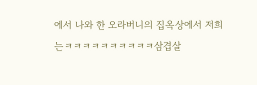에서 나와 한 오라버니의 집옥상에서 저희는ㅋㅋㅋㅋㅋㅋㅋㅋㅋㅋ삼겹살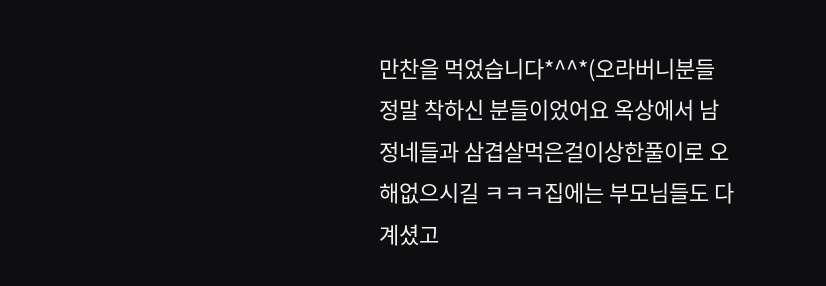만찬을 먹었습니다*^^*(오라버니분들 정말 착하신 분들이었어요 옥상에서 남정네들과 삼겹살먹은걸이상한풀이로 오해없으시길 ㅋㅋㅋ집에는 부모님들도 다 계셨고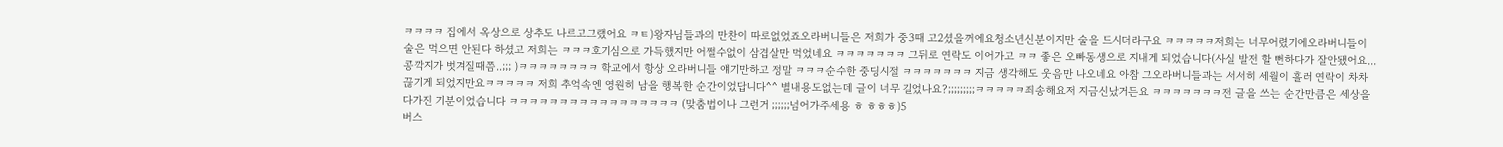ㅋㅋㅋㅋ 집에서 옥상으로 상추도 나르고그랬어요 ㅋㅌ)왕자님들과의 만찬이 따로없었죠오라버니들은 저희가 중3때 고2셨을꺼에요청소년신분이지만 술을 드시더라구요 ㅋㅋㅋㅋㅋ저희는 너무어렸기에오라버니들이 술은 먹으면 안된다 하셨고 저희는 ㅋㅋㅋ호기심으로 가득했지만 어쩔수없이 삼겹살만 먹었네요 ㅋㅋㅋㅋㅋㅋㅋ 그뒤로 연락도 이어가고 ㅋㅋ 좋은 오빠동생으로 지내게 되었습니다(사실 발전 할 뻔하다가 잘안됐어요... 콩깍지가 벗겨질때쯤..;;; )ㅋㅋㅋㅋㅋㅋㅋㅋ 학교에서 항상 오라버니들 얘기만하고 정말 ㅋㅋㅋ순수한 중딩시절 ㅋㅋㅋㅋㅋㅋㅋ 지금 생각해도 웃음만 나오네요 아참 그오라버니들과는 서서히 세월이 흘러 연락이 차차 끊기게 되었지만요ㅋㅋㅋㅋㅋ 저희 추억속엔 영원히 남을 행복한 순간이었답니다^^ 별내용도없는데 글이 너무 길었나요?;;;;;;;;;ㅋㅋㅋㅋㅋ죄송해요저 지금신났거든요 ㅋㅋㅋㅋㅋㅋㅋ전 글을 쓰는 순간만큼은 세상을 다가진 기분이었습니다 ㅋㅋㅋㅋㅋㅋㅋㅋㅋㅋㅋㅋㅋㅋㅋㅋㅋ (맞춤법이나 그런거 ;;;;;;넘어가주세용 ㅎ ㅎㅎㅎ)5
버스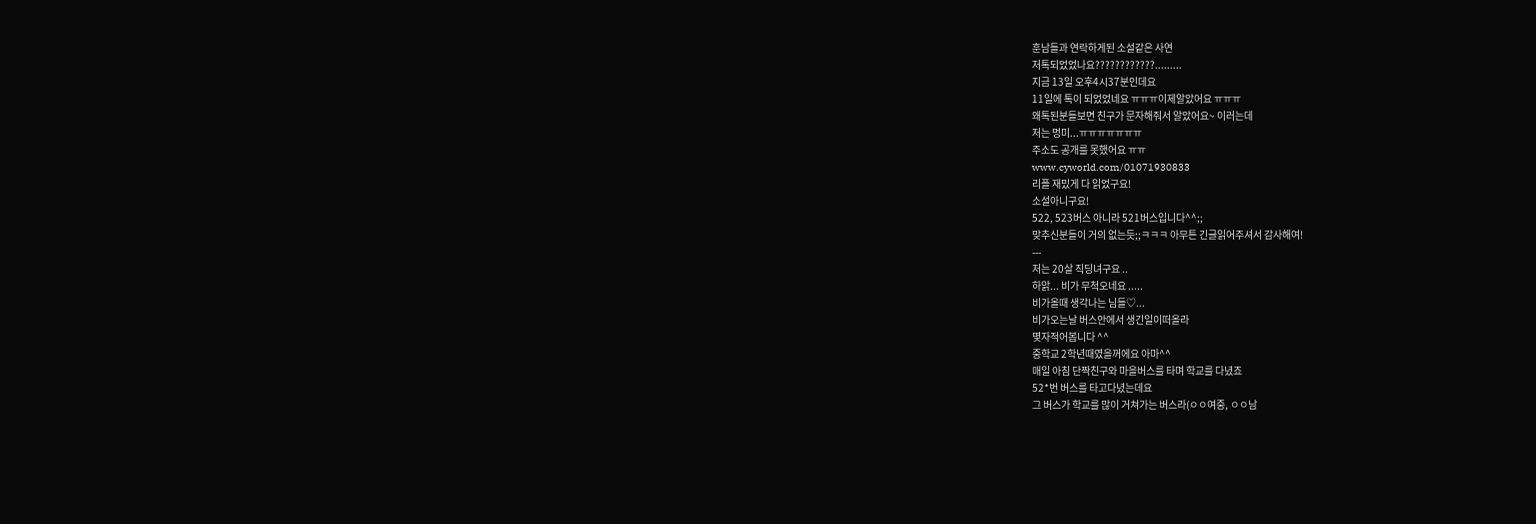훈남들과 연락하게된 소설같은 사연
저톡되었었나요????????????.........
지금 13일 오후4시37분인데요
11일에 톡이 되었었네요 ㅠㅠㅠ이제알았어요 ㅠㅠㅠ
왜톡된분들보면 친구가 문자해줘서 알았어요~ 이러는데
저는 멍미...ㅠㅠㅠㅠㅠㅠㅠ
주소도 공개를 못했어요 ㅠㅠ
www.cyworld.com/01071930833
리플 재밌게 다 읽었구요!
소설아니구요!
522, 523버스 아니라 521버스입니다^^;;
맞추신분들이 거의 없는듯;;ㅋㅋㅋ 아무튼 긴글읽어주셔서 감사해여!
---
저는 20살 직딩녀구요 ..
하앍... 비가 무척오네요 .....
비가올때 생각나는 님들♡...
비가오는날 버스안에서 생긴일이떠올라
몇자적어봅니다 ^^
중학교 2학년때였을꺼에요 아마^^
매일 아침 단짝친구와 마을버스를 타며 학교를 다녔죠
52*번 버스를 타고다녔는데요
그 버스가 학교를 많이 거쳐가는 버스라(ㅇㅇ여중, ㅇㅇ남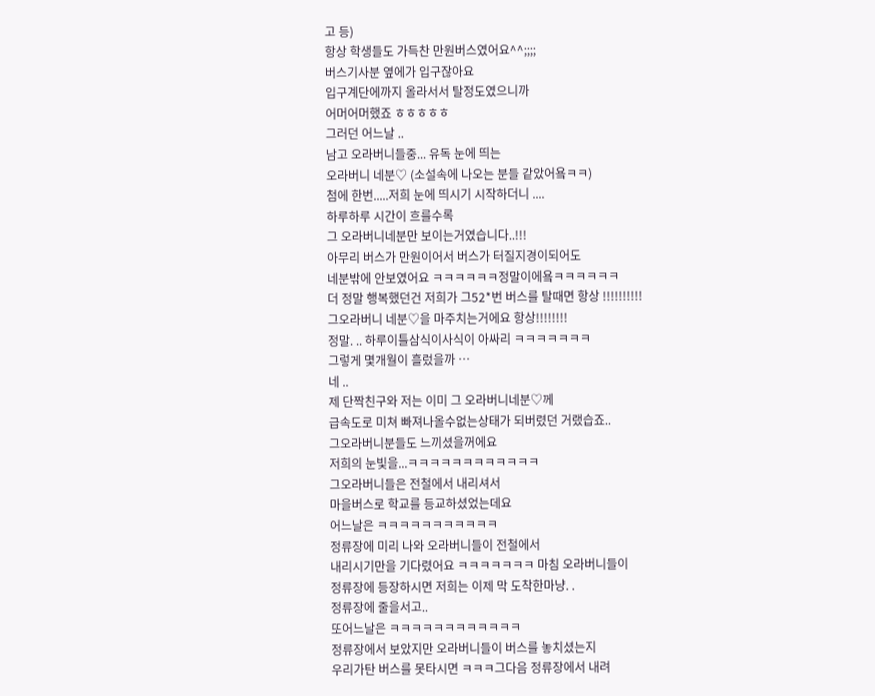고 등)
항상 학생들도 가득찬 만원버스였어요^^;;;;
버스기사분 옆에가 입구잖아요
입구계단에까지 올라서서 탈정도였으니까
어머어머했죠 ㅎㅎㅎㅎㅎ
그러던 어느날 ..
남고 오라버니들중... 유독 눈에 띄는
오라버니 네분♡ (소설속에 나오는 분들 같았어욬ㅋㅋ)
첨에 한번.....저희 눈에 띄시기 시작하더니 ....
하루하루 시간이 흐를수록
그 오라버니네분만 보이는거였습니다..!!!
아무리 버스가 만원이어서 버스가 터질지경이되어도
네분밖에 안보였어요 ㅋㅋㅋㅋㅋㅋ정말이에욬ㅋㅋㅋㅋㅋㅋ
더 정말 행복했던건 저희가 그52*번 버스를 탈때면 항상 !!!!!!!!!!
그오라버니 네분♡을 마주치는거에요 항상!!!!!!!!
정말. .. 하루이틀삼식이사식이 아싸리 ㅋㅋㅋㅋㅋㅋㅋ
그렇게 몇개월이 흘렀을까 …
네 ..
제 단짝친구와 저는 이미 그 오라버니네분♡께
급속도로 미쳐 빠져나올수없는상태가 되버렸던 거랬습죠..
그오라버니분들도 느끼셨을꺼에요
저희의 눈빛을...ㅋㅋㅋㅋㅋㅋㅋㅋㅋㅋㅋㅋ
그오라버니들은 전철에서 내리셔서
마을버스로 학교를 등교하셨었는데요
어느날은 ㅋㅋㅋㅋㅋㅋㅋㅋㅋㅋㅋ
정류장에 미리 나와 오라버니들이 전철에서
내리시기만을 기다렸어요 ㅋㅋㅋㅋㅋㅋㅋ 마침 오라버니들이
정류장에 등장하시면 저희는 이제 막 도착한마냥. .
정류장에 줄을서고..
또어느날은 ㅋㅋㅋㅋㅋㅋㅋㅋㅋㅋㅋㅋ
정류장에서 보았지만 오라버니들이 버스를 놓치셨는지
우리가탄 버스를 못타시면 ㅋㅋㅋ그다음 정류장에서 내려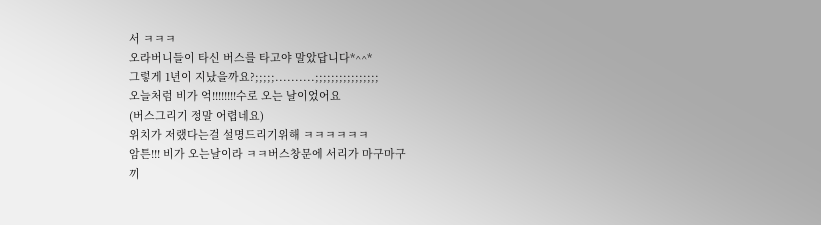서 ㅋㅋㅋ
오라버니들이 타신 버스를 타고야 말았답니다*^^*
그렇게 1년이 지났을까요?;;;;;..........;;;;;;;;;;;;;;;;
오늘처럼 비가 억!!!!!!!!수로 오는 날이었어요
(버스그리기 정말 어렵네요)
위치가 저랬다는걸 설명드리기위해 ㅋㅋㅋㅋㅋㅋ
암튼!!! 비가 오는날이라 ㅋㅋ버스창문에 서리가 마구마구
끼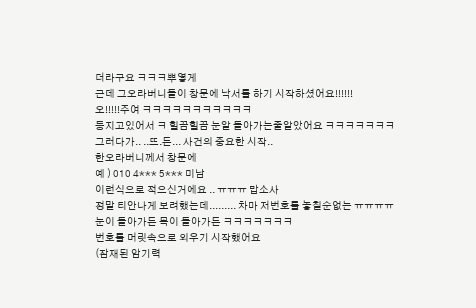더라구요 ㅋㅋㅋ뿌옇게
근데 그오라버니들이 창문에 낙서를 하기 시작하셨어요!!!!!!
오!!!!!주여 ㅋㅋㅋㅋㅋㅋㅋㅋㅋㅋㅋ
등지고있어서 ㅋ 힐끔힐끔 눈알 돌아가는줄알았어요 ㅋㅋㅋㅋㅋㅋㅋ
그러다가.. ..뜨.든... 사건의 중요한 시작..
한오라버니께서 창문에
예 ) 010 4*** 5*** 미남
이런식으로 적으신거에요 .. ㅠㅠㅠ 맙소사
정말 티안나게 보려했는데......... 차마 저번호를 놓칠순없는 ㅠㅠㅠㅠ
눈이 돌아가든 목이 돌아가든 ㅋㅋㅋㅋㅋㅋㅋ
번호를 머릿속으로 외우기 시작했어요
(잠재된 암기력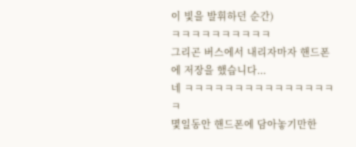이 빛을 발휘하던 순간)
ㅋㅋㅋㅋㅋㅋㅋㅋㅋㅋ
그리곤 버스에서 내리자마자 핸드폰에 저장을 했습니다...
네 ㅋㅋㅋㅋㅋㅋㅋㅋㅋㅋㅋㅋㅋㅋㅋㅋ
몇일동안 핸드폰에 담아놓기만한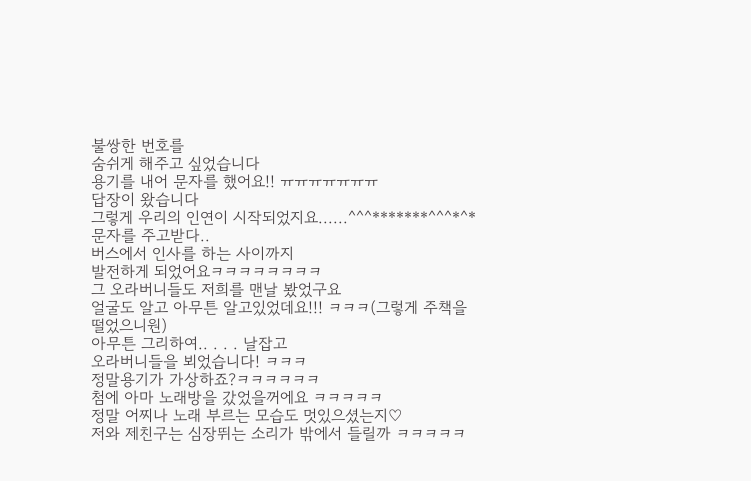불쌍한 번호를
숨쉬게 해주고 싶었습니다
용기를 내어 문자를 했어요!! ㅠㅠㅠㅠㅠㅠㅠ
답장이 왔습니다
그렇게 우리의 인연이 시작되었지요......^^^*******^^^*^*
문자를 주고받다..
버스에서 인사를 하는 사이까지
발전하게 되었어요ㅋㅋㅋㅋㅋㅋㅋㅋ
그 오라버니들도 저희를 맨날 봤었구요
얼굴도 알고 아무튼 알고있었데요!!! ㅋㅋㅋ(그렇게 주책을 떨었으니원)
아무튼 그리하여.. . . . 날잡고
오라버니들을 뵈었습니다! ㅋㅋㅋ
정말용기가 가상하죠?ㅋㅋㅋㅋㅋㅋ
첨에 아마 노래방을 갔었을꺼에요 ㅋㅋㅋㅋㅋ
정말 어찌나 노래 부르는 모습도 멋있으셨는지♡
저와 제친구는 심장뛰는 소리가 밖에서 들릴까 ㅋㅋㅋㅋㅋ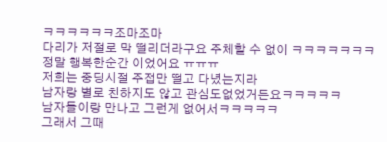ㅋㅋㅋㅋㅋㅋ조마조마
다리가 저절로 막 떨리더라구요 주체할 수 없이 ㅋㅋㅋㅋㅋㅋㅋ
정말 행복한순간 이었어요 ㅠㅠㅠ
저희는 중딩시절 주접만 떨고 다녔는지라
남자랑 별로 친하지도 않고 관심도없었거든요ㅋㅋㅋㅋㅋ
남자들이랑 만나고 그런게 없어서ㅋㅋㅋㅋㅋ
그래서 그때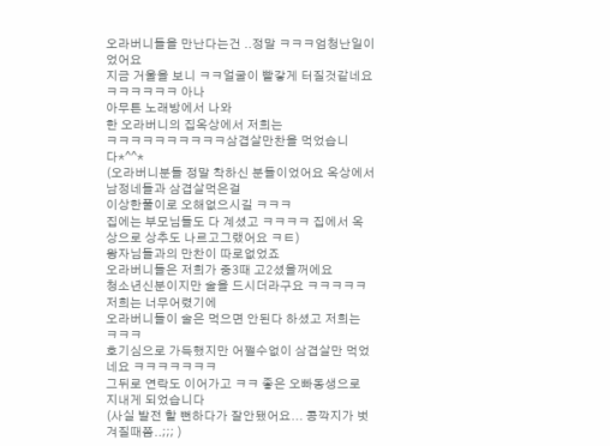오라버니들을 만난다는건 ..정말 ㅋㅋㅋ엄청난일이었어요
지금 거울을 보니 ㅋㅋ얼굴이 빨갛게 터질것같네요 ㅋㅋㅋㅋㅋㅋ 아나
아무튼 노래방에서 나와
한 오라버니의 집옥상에서 저희는
ㅋㅋㅋㅋㅋㅋㅋㅋㅋㅋ삼겹살만찬을 먹었습니다*^^*
(오라버니분들 정말 착하신 분들이었어요 옥상에서 남정네들과 삼겹살먹은걸
이상한풀이로 오해없으시길 ㅋㅋㅋ
집에는 부모님들도 다 계셨고 ㅋㅋㅋㅋ 집에서 옥상으로 상추도 나르고그랬어요 ㅋㅌ)
왕자님들과의 만찬이 따로없었죠
오라버니들은 저희가 중3때 고2셨을꺼에요
청소년신분이지만 술을 드시더라구요 ㅋㅋㅋㅋㅋ저희는 너무어렸기에
오라버니들이 술은 먹으면 안된다 하셨고 저희는 ㅋㅋㅋ
호기심으로 가득했지만 어쩔수없이 삼겹살만 먹었네요 ㅋㅋㅋㅋㅋㅋㅋ
그뒤로 연락도 이어가고 ㅋㅋ 좋은 오빠동생으로 지내게 되었습니다
(사실 발전 할 뻔하다가 잘안됐어요... 콩깍지가 벗겨질때쯤..;;; )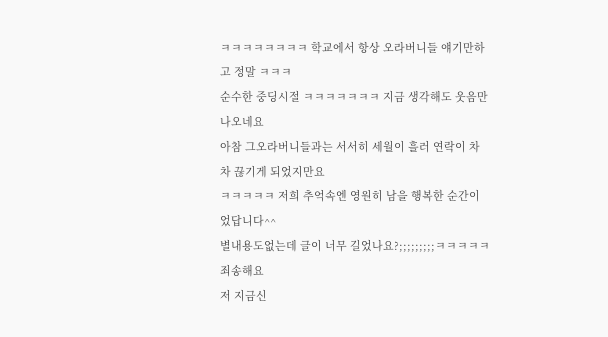ㅋㅋㅋㅋㅋㅋㅋㅋ 학교에서 항상 오라버니들 얘기만하고 정말 ㅋㅋㅋ
순수한 중딩시절 ㅋㅋㅋㅋㅋㅋㅋ 지금 생각해도 웃음만 나오네요
아참 그오라버니들과는 서서히 세월이 흘러 연락이 차차 끊기게 되었지만요
ㅋㅋㅋㅋㅋ 저희 추억속엔 영원히 남을 행복한 순간이었답니다^^
별내용도없는데 글이 너무 길었나요?;;;;;;;;;ㅋㅋㅋㅋㅋ죄송해요
저 지금신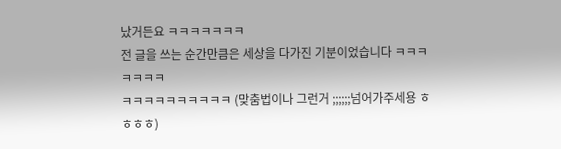났거든요 ㅋㅋㅋㅋㅋㅋㅋ
전 글을 쓰는 순간만큼은 세상을 다가진 기분이었습니다 ㅋㅋㅋㅋㅋㅋㅋ
ㅋㅋㅋㅋㅋㅋㅋㅋㅋㅋ (맞춤법이나 그런거 ;;;;;;넘어가주세용 ㅎ ㅎㅎㅎ)